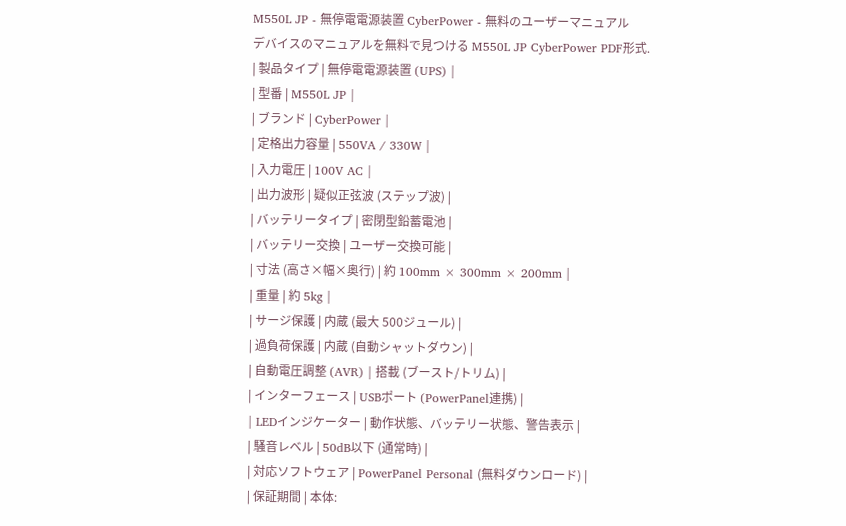M550L JP - 無停電電源装置 CyberPower - 無料のユーザーマニュアル
デバイスのマニュアルを無料で見つける M550L JP CyberPower PDF形式.
| 製品タイプ | 無停電電源装置 (UPS) |
| 型番 | M550L JP |
| ブランド | CyberPower |
| 定格出力容量 | 550VA / 330W |
| 入力電圧 | 100V AC |
| 出力波形 | 疑似正弦波 (ステップ波) |
| バッテリータイプ | 密閉型鉛蓄電池 |
| バッテリー交換 | ユーザー交換可能 |
| 寸法 (高さ×幅×奥行) | 約 100mm × 300mm × 200mm |
| 重量 | 約 5kg |
| サージ保護 | 内蔵 (最大 500ジュール) |
| 過負荷保護 | 内蔵 (自動シャットダウン) |
| 自動電圧調整 (AVR) | 搭載 (ブースト/トリム) |
| インターフェース | USBポート (PowerPanel連携) |
| LEDインジケーター | 動作状態、バッテリー状態、警告表示 |
| 騒音レベル | 50dB以下 (通常時) |
| 対応ソフトウェア | PowerPanel Personal (無料ダウンロード) |
| 保証期間 | 本体: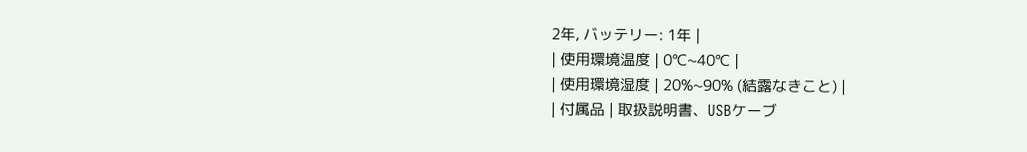2年, バッテリー: 1年 |
| 使用環境温度 | 0℃~40℃ |
| 使用環境湿度 | 20%~90% (結露なきこと) |
| 付属品 | 取扱説明書、USBケーブ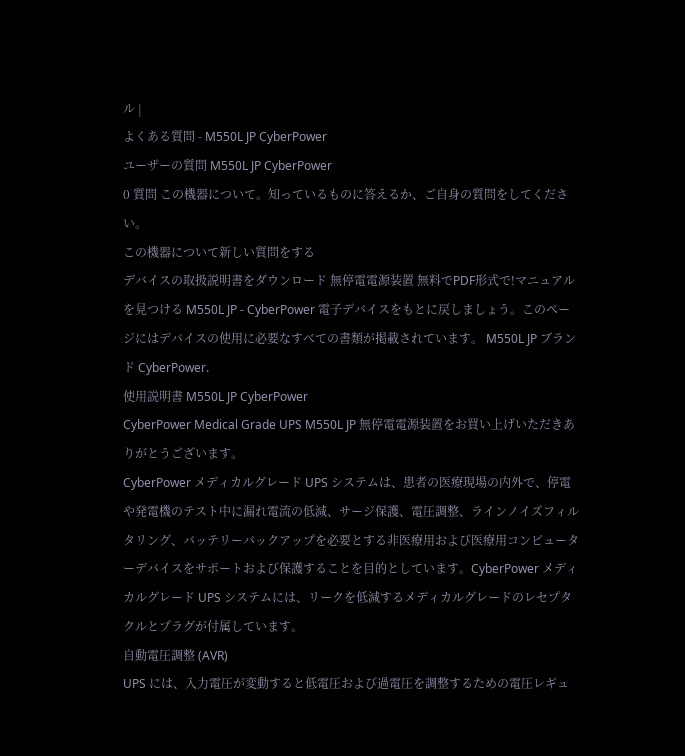ル |
よくある質問 - M550L JP CyberPower
ユーザーの質問 M550L JP CyberPower
0 質問 この機器について。知っているものに答えるか、ご自身の質問をしてください。
この機器について新しい質問をする
デバイスの取扱説明書をダウンロード 無停電電源装置 無料でPDF形式で!マニュアルを見つける M550L JP - CyberPower 電子デバイスをもとに戻しましょう。このページにはデバイスの使用に必要なすべての書類が掲載されています。 M550L JP ブランド CyberPower.
使用説明書 M550L JP CyberPower
CyberPower Medical Grade UPS M550L JP 無停電電源装置をお買い上げいただきありがとうございます。
CyberPower メディカルグレード UPS システムは、患者の医療現場の内外で、停電や発電機のテスト中に漏れ電流の低減、サージ保護、電圧調整、ラインノイズフィルタリング、バッテリーバックアップを必要とする非医療用および医療用コンピューターデバイスをサポートおよび保護することを目的としています。CyberPower メディカルグレード UPS システムには、リークを低減するメディカルグレードのレセプタクルとプラグが付属しています。
自動電圧調整 (AVR)
UPS には、入力電圧が変動すると低電圧および過電圧を調整するための電圧レギュ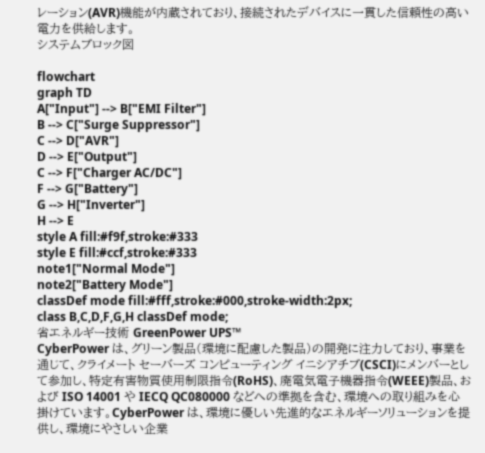レーション(AVR)機能が内蔵されており、接続されたデバイスに一貫した信頼性の高い電力を供給します。
システムブロック図

flowchart
graph TD
A["Input"] --> B["EMI Filter"]
B --> C["Surge Suppressor"]
C --> D["AVR"]
D --> E["Output"]
C --> F["Charger AC/DC"]
F --> G["Battery"]
G --> H["Inverter"]
H --> E
style A fill:#f9f,stroke:#333
style E fill:#ccf,stroke:#333
note1["Normal Mode"]
note2["Battery Mode"]
classDef mode fill:#fff,stroke:#000,stroke-width:2px;
class B,C,D,F,G,H classDef mode;
省エネルギー技術 GreenPower UPS™
CyberPower は、グリーン製品(環境に配慮した製品)の開発に注力しており、事業を通じて、クライメート セーバーズ コンピューティング イニシアチブ(CSCI)にメンバーとして参加し、特定有害物質使用制限指令(RoHS)、廃電気電子機器指令(WEEE)製品、および ISO 14001 や IECQ QC080000 などへの準拠を含む、環境への取り組みを心掛けています。CyberPower は、環境に優しい先進的なエネルギーソリューションを提供し、環境にやさしい企業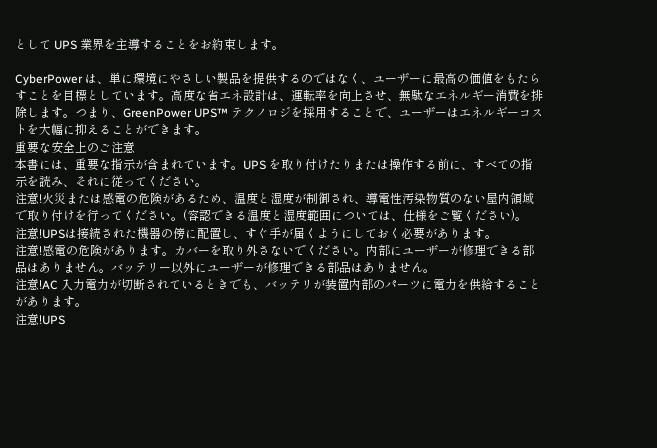として UPS 業界を主導することをお約束します。

CyberPower は、単に環境にやさしい製品を提供するのではなく、ユーザーに最高の価値をもたらすことを目標としています。高度な省エネ設計は、運転率を向上させ、無駄なエネルギー消費を排除します。つまり、GreenPower UPS™ テクノロジを採用することで、ユーザーはエネルギーコストを大幅に抑えることができます。
重要な安全上のご注意
本書には、重要な指示が含まれています。UPS を取り付けたりまたは操作する前に、すべての指示を読み、それに従ってください。
注意!火災または感電の危険があるため、温度と湿度が制御され、導電性汚染物質のない屋内領域で取り付けを行ってください。(容認できる温度と湿度範囲については、仕様をご覧ください)。
注意!UPSは接続された機器の傍に配置し、すぐ手が届くようにしておく必要があります。
注意!感電の危険があります。カバーを取り外さないでください。内部にユーザーが修理できる部品はありません。バッテリー以外にユーザーが修理できる部品はありません。
注意!AC 入力電力が切断されているときでも、バッテリが装置内部のパーツに電力を供給することがあります。
注意!UPS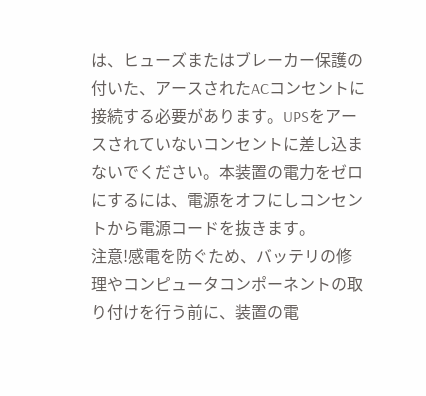は、ヒューズまたはブレーカー保護の付いた、アースされたACコンセントに接続する必要があります。UPSをアースされていないコンセントに差し込まないでください。本装置の電力をゼロにするには、電源をオフにしコンセントから電源コードを抜きます。
注意!感電を防ぐため、バッテリの修理やコンピュータコンポーネントの取り付けを行う前に、装置の電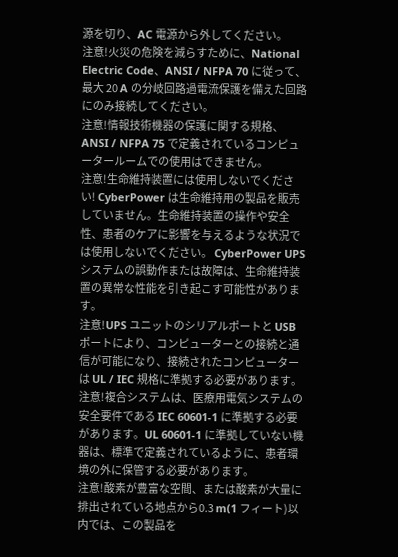源を切り、AC 電源から外してください。
注意!火災の危険を減らすために、National Electric Code、ANSI / NFPA 70 に従って、最大 20 A の分岐回路過電流保護を備えた回路にのみ接続してください。
注意!情報技術機器の保護に関する規格、ANSI / NFPA 75 で定義されているコンピュータールームでの使用はできません。
注意!生命維持装置には使用しないでください! CyberPower は生命維持用の製品を販売していません。生命維持装置の操作や安全性、患者のケアに影響を与えるような状況では使用しないでください。 CyberPower UPS システムの誤動作または故障は、生命維持装置の異常な性能を引き起こす可能性があります。
注意!UPS ユニットのシリアルポートと USB ポートにより、コンピューターとの接続と通信が可能になり、接続されたコンピューターは UL / IEC 規格に準拠する必要があります。
注意!複合システムは、医療用電気システムの安全要件である IEC 60601-1 に準拠する必要があります。UL 60601-1 に準拠していない機器は、標準で定義されているように、患者環境の外に保管する必要があります。
注意!酸素が豊富な空間、または酸素が大量に排出されている地点から0.3 m(1 フィート)以内では、この製品を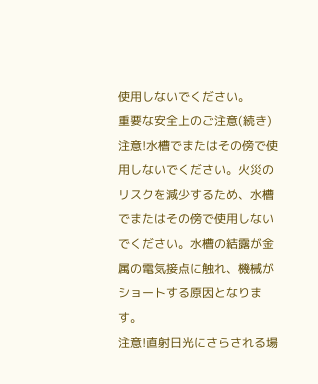使用しないでください。
重要な安全上のご注意(続き)
注意!水槽でまたはその傍で使用しないでください。火災のリスクを減少するため、水槽でまたはその傍で使用しないでください。水槽の結露が金属の電気接点に触れ、機械がショートする原因となります。
注意!直射日光にさらされる場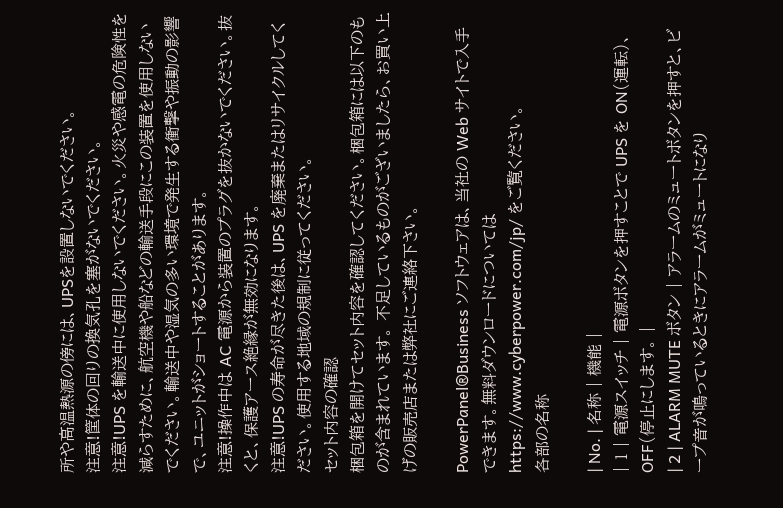所や高温熱源の傍には、UPSを設置しないでください。
注意!筐体の回りの換気孔を塞がないでください。
注意!UPS を輸送中に使用しないでください。火災や感電の危険性を減らすために、航空機や船などの輸送手段にこの装置を使用しないでください。輸送中や湿気の多い環境で発生する衝撃や振動の影響で、ユニットがショートすることがあります。
注意!操作中は AC 電源から装置のプラグを抜かないでください。抜くと、保護アース絶縁が無効になります。
注意!UPS の寿命が尽きた後は、UPS を廃棄またはリサイクルしてください。使用する地域の規制に従ってください。
セット内容の確認
梱包箱を開けてセット内容を確認してください。梱包箱には以下のものが含まれています。 不足しているものがございましたら、お買い上げの販売店または弊社にご連絡下さい。

PowerPanel®Business ソフトウェアは、当社の Web サイトで入手できます。無料ダウンロードについては https://www.cyberpower.com/jp/ をご覧ください。
各部の名称

| No. | 名称 | 機能 |
| 1 | 電源スイッチ | 電源ボタンを押すことで UPS を ON(運転)、OFF(停止にします。 |
| 2 | ALARM MUTE ボタン | アラームのミュートボタンを押すと、ビープ音が鳴っているときにアラームがミュートになり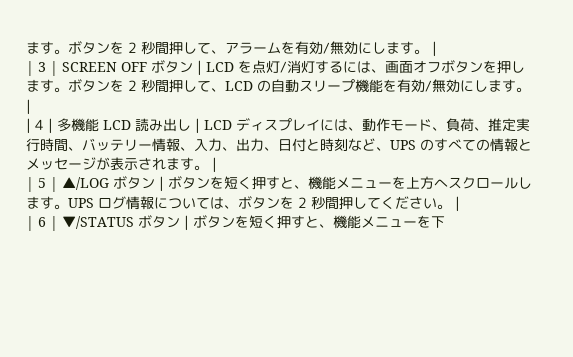ます。ボタンを 2 秒間押して、アラームを有効/無効にします。 |
| 3 | SCREEN OFF ボタン | LCD を点灯/消灯するには、画面オフボタンを押します。ボタンを 2 秒間押して、LCD の自動スリープ機能を有効/無効にします。 |
| 4 | 多機能 LCD 読み出し | LCD ディスプレイには、動作モード、負荷、推定実行時間、バッテリー情報、入力、出力、日付と時刻など、UPS のすべての情報とメッセージが表示されます。 |
| 5 | ▲/LOG ボタン | ボタンを短く押すと、機能メニューを上方へスクロールします。UPS ログ情報については、ボタンを 2 秒間押してください。 |
| 6 | ▼/STATUS ボタン | ボタンを短く押すと、機能メニューを下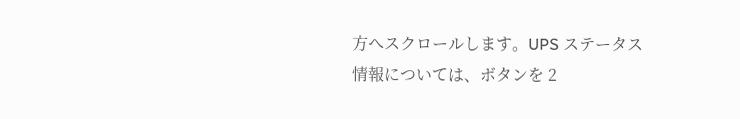方へスクロールします。UPS ステータス情報については、ボタンを 2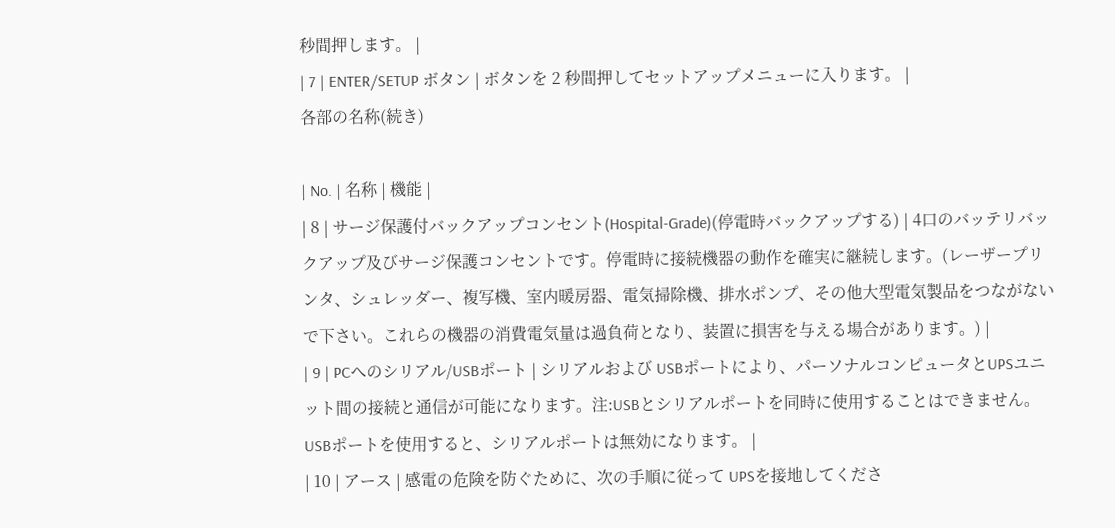秒間押します。 |
| 7 | ENTER/SETUP ボタン | ボタンを 2 秒間押してセットアップメニューに入ります。 |
各部の名称(続き)

| No. | 名称 | 機能 |
| 8 | サージ保護付バックアップコンセント(Hospital-Grade)(停電時バックアップする) | 4口のバッテリバックアップ及びサージ保護コンセントです。停電時に接続機器の動作を確実に継続します。(レーザープリンタ、シュレッダー、複写機、室内暖房器、電気掃除機、排水ポンプ、その他大型電気製品をつながないで下さい。これらの機器の消費電気量は過負荷となり、装置に損害を与える場合があります。) |
| 9 | PCへのシリアル/USBポート | シリアルおよび USBポートにより、パーソナルコンピュータとUPSユニット間の接続と通信が可能になります。注:USBとシリアルポートを同時に使用することはできません。USBポートを使用すると、シリアルポートは無効になります。 |
| 10 | アース | 感電の危険を防ぐために、次の手順に従って UPSを接地してくださ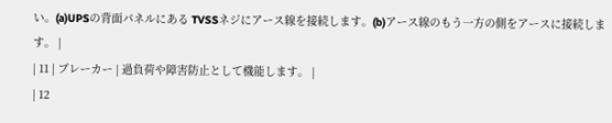い。(a)UPSの背面パネルにある TVSSネジにアース線を接続します。(b)アース線のもう一方の側をアースに接続します。 |
| 11 | ブレーカー | 過負荷や障害防止として機能します。 |
| 12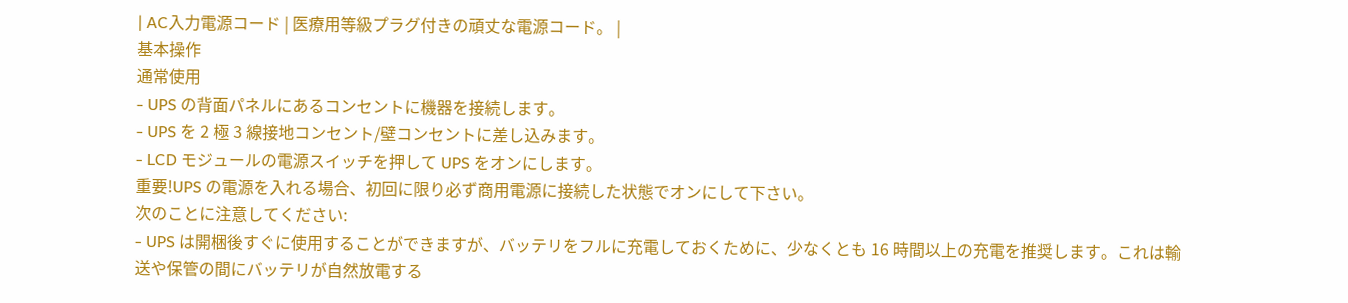| AC入力電源コード | 医療用等級プラグ付きの頑丈な電源コード。 |
基本操作
通常使用
- UPS の背面パネルにあるコンセントに機器を接続します。
- UPS を 2 極 3 線接地コンセント/壁コンセントに差し込みます。
- LCD モジュールの電源スイッチを押して UPS をオンにします。
重要!UPS の電源を入れる場合、初回に限り必ず商用電源に接続した状態でオンにして下さい。
次のことに注意してください:
- UPS は開梱後すぐに使用することができますが、バッテリをフルに充電しておくために、少なくとも 16 時間以上の充電を推奨します。これは輸送や保管の間にバッテリが自然放電する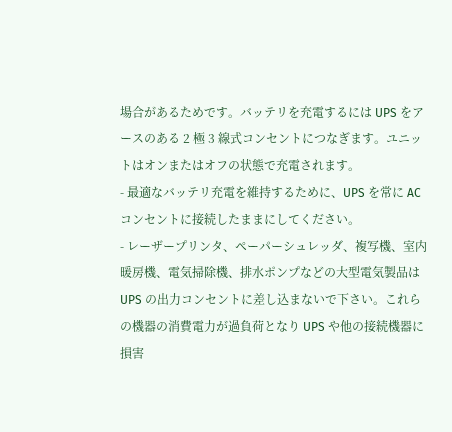場合があるためです。バッテリを充電するには UPS をアースのある 2 極 3 線式コンセントにつなぎます。ユニットはオンまたはオフの状態で充電されます。
- 最適なバッテリ充電を維持するために、UPS を常に AC コンセントに接続したままにしてください。
- レーザープリンタ、ペーパーシュレッダ、複写機、室内暖房機、電気掃除機、排水ポンプなどの大型電気製品は UPS の出力コンセントに差し込まないで下さい。これらの機器の消費電力が過負荷となり UPS や他の接続機器に損害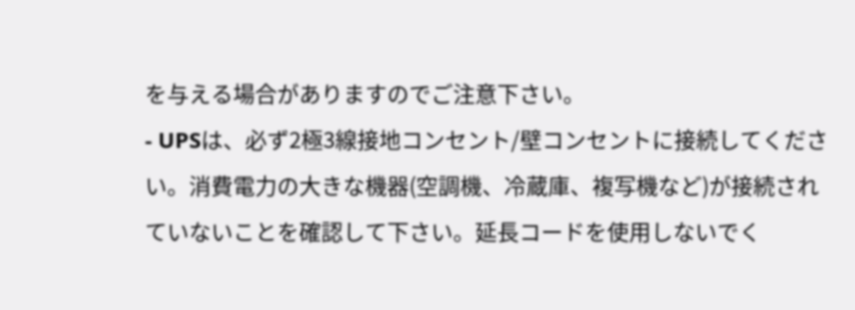を与える場合がありますのでご注意下さい。
- UPSは、必ず2極3線接地コンセント/壁コンセントに接続してください。消費電力の大きな機器(空調機、冷蔵庫、複写機など)が接続されていないことを確認して下さい。延長コードを使用しないでく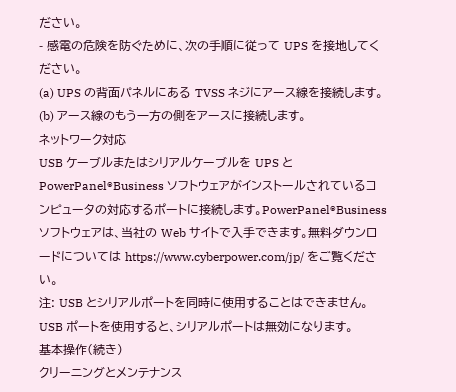ださい。
- 感電の危険を防ぐために、次の手順に従って UPS を接地してください。
(a) UPS の背面パネルにある TVSS ネジにアース線を接続します。
(b) アース線のもう一方の側をアースに接続します。
ネットワーク対応
USB ケーブルまたはシリアルケーブルを UPS と PowerPanel®Business ソフトウェアがインストールされているコンピュータの対応するポートに接続します。PowerPanel®Business ソフトウェアは、当社の Web サイトで入手できます。無料ダウンロードについては https://www.cyberpower.com/jp/ をご覧ください。
注: USB とシリアルポートを同時に使用することはできません。USB ポートを使用すると、シリアルポートは無効になります。
基本操作(続き)
クリーニングとメンテナンス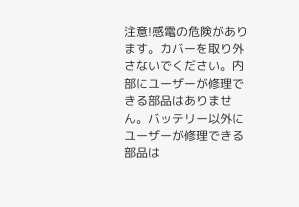注意!感電の危険があります。カバーを取り外さないでください。内部にユーザーが修理できる部品はありません。バッテリー以外にユーザーが修理できる部品は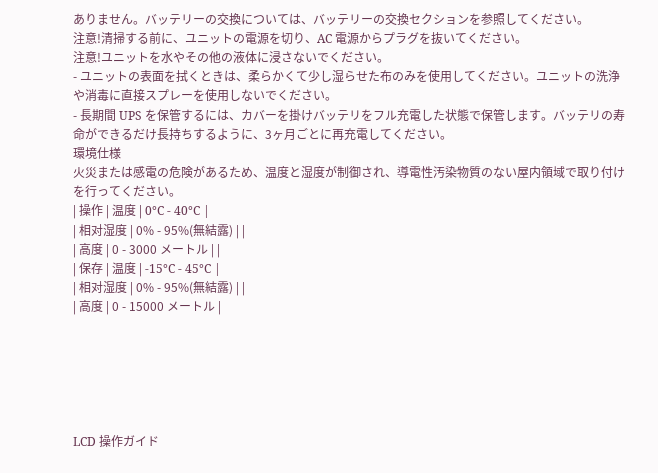ありません。バッテリーの交換については、バッテリーの交換セクションを参照してください。
注意!清掃する前に、ユニットの電源を切り、AC 電源からプラグを抜いてください。
注意!ユニットを水やその他の液体に浸さないでください。
- ユニットの表面を拭くときは、柔らかくて少し湿らせた布のみを使用してください。ユニットの洗浄や消毒に直接スプレーを使用しないでください。
- 長期間 UPS を保管するには、カバーを掛けバッテリをフル充電した状態で保管します。バッテリの寿命ができるだけ長持ちするように、3ヶ月ごとに再充電してください。
環境仕様
火災または感電の危険があるため、温度と湿度が制御され、導電性汚染物質のない屋内領域で取り付けを行ってください。
| 操作 | 温度 | 0°C - 40°C |
| 相对湿度 | 0% - 95%(無結露) | |
| 高度 | 0 - 3000 メートル | |
| 保存 | 温度 | -15°C - 45°C |
| 相对湿度 | 0% - 95%(無結露) | |
| 高度 | 0 - 15000 メートル |






LCD 操作ガイド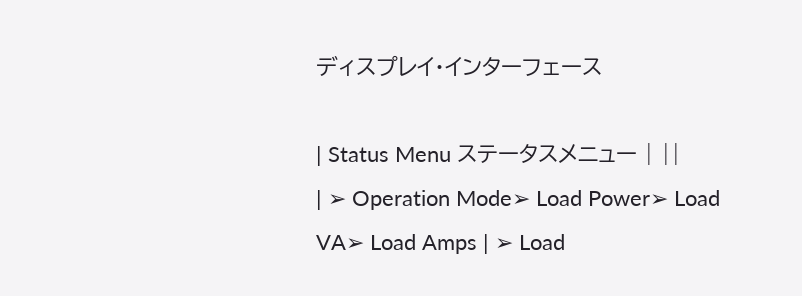ディスプレイ・インターフェース

| Status Menu ステータスメニュー | ||
| ➢ Operation Mode➢ Load Power➢ Load VA➢ Load Amps | ➢ Load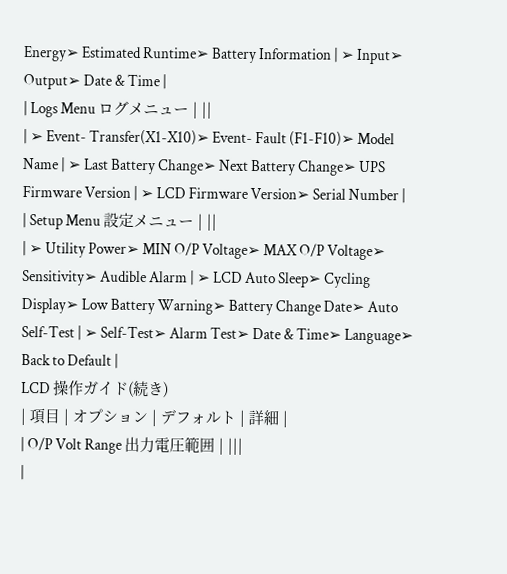Energy➢ Estimated Runtime➢ Battery Information | ➢ Input➢ Output➢ Date & Time |
| Logs Menu ログメニュー | ||
| ➢ Event- Transfer(X1-X10)➢ Event- Fault (F1-F10)➢ Model Name | ➢ Last Battery Change➢ Next Battery Change➢ UPS Firmware Version | ➢ LCD Firmware Version➢ Serial Number |
| Setup Menu 設定メニュー | ||
| ➢ Utility Power➢ MIN O/P Voltage➢ MAX O/P Voltage➢ Sensitivity➢ Audible Alarm | ➢ LCD Auto Sleep➢ Cycling Display➢ Low Battery Warning➢ Battery Change Date➢ Auto Self-Test | ➢ Self-Test➢ Alarm Test➢ Date & Time➢ Language➢ Back to Default |
LCD 操作ガイド(続き)
| 項目 | オプション | デフォルト | 詳細 |
| O/P Volt Range 出力電圧範囲 | |||
|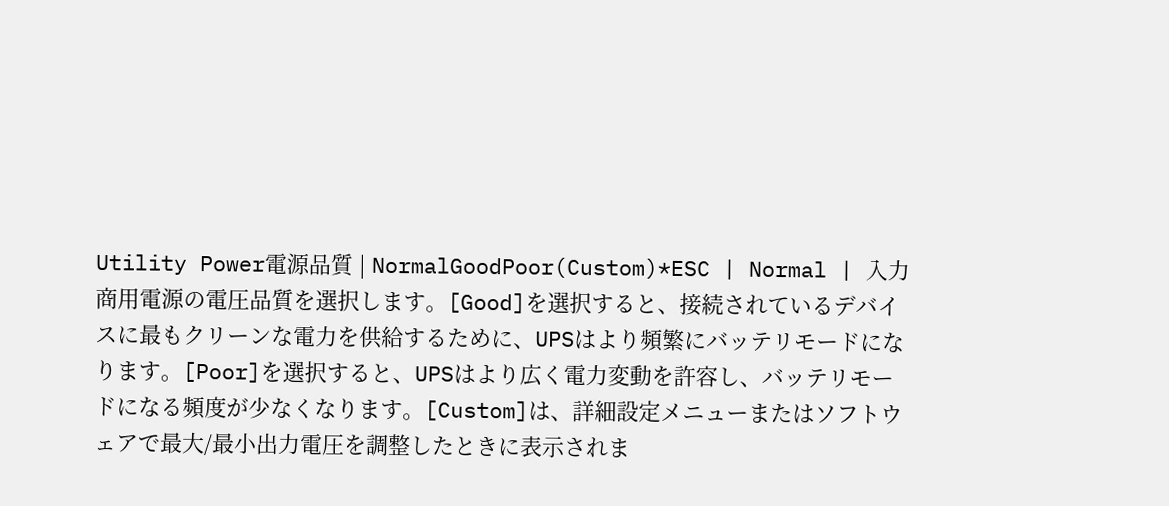Utility Power電源品質 | NormalGoodPoor(Custom)*ESC | Normal | 入力商用電源の電圧品質を選択します。[Good]を選択すると、接続されているデバイスに最もクリーンな電力を供給するために、UPSはより頻繁にバッテリモードになります。[Poor]を選択すると、UPSはより広く電力変動を許容し、バッテリモードになる頻度が少なくなります。[Custom]は、詳細設定メニューまたはソフトウェアで最大/最小出力電圧を調整したときに表示されま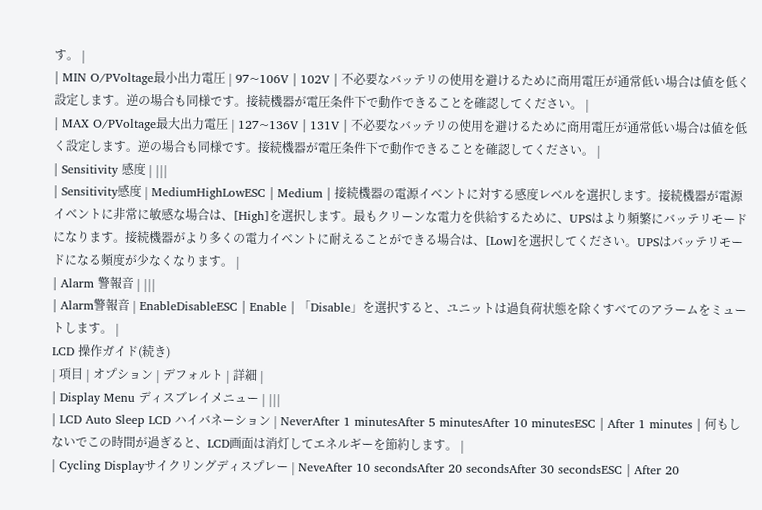す。 |
| MIN O/PVoltage最小出力電圧 | 97~106V | 102V | 不必要なバッテリの使用を避けるために商用電圧が通常低い場合は値を低く設定します。逆の場合も同様です。接続機器が電圧条件下で動作できることを確認してください。 |
| MAX O/PVoltage最大出力電圧 | 127~136V | 131V | 不必要なバッテリの使用を避けるために商用電圧が通常低い場合は値を低く設定します。逆の場合も同様です。接続機器が電圧条件下で動作できることを確認してください。 |
| Sensitivity 感度 | |||
| Sensitivity感度 | MediumHighLowESC | Medium | 接続機器の電源イベントに対する感度レベルを選択します。接続機器が電源イベントに非常に敏感な場合は、[High]を選択します。最もクリーンな電力を供給するために、UPSはより頻繁にバッテリモードになります。接続機器がより多くの電力イベントに耐えることができる場合は、[Low]を選択してください。UPSはバッテリモードになる頻度が少なくなります。 |
| Alarm 警報音 | |||
| Alarm警報音 | EnableDisableESC | Enable | 「Disable」を選択すると、ユニットは過負荷状態を除くすべてのアラームをミュートします。 |
LCD 操作ガイド(続き)
| 項目 | オプション | デフォルト | 詳細 |
| Display Menu ディスブレイメニュー | |||
| LCD Auto Sleep LCD ハイバネーション | NeverAfter 1 minutesAfter 5 minutesAfter 10 minutesESC | After 1 minutes | 何もしないでこの時間が過ぎると、LCD画面は消灯してエネルギーを節約します。 |
| Cycling Displayサイクリングディスプレー | NeveAfter 10 secondsAfter 20 secondsAfter 30 secondsESC | After 20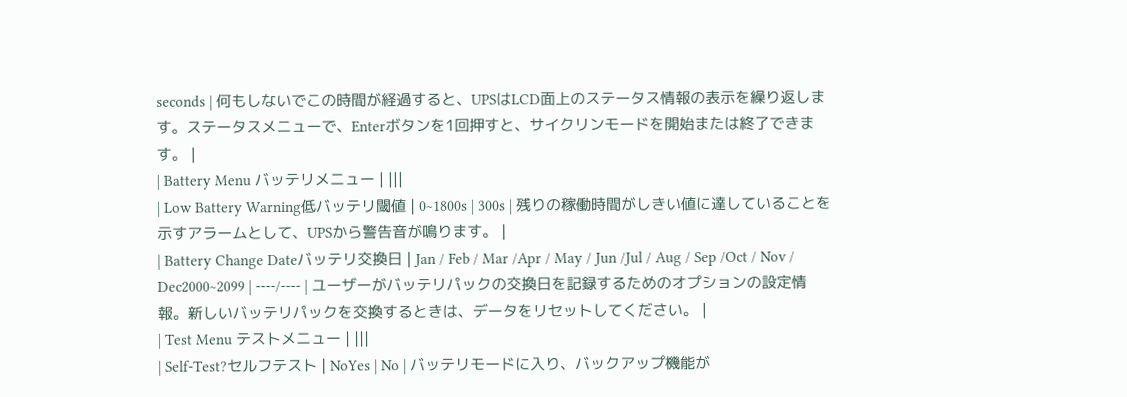seconds | 何もしないでこの時間が経過すると、UPSはLCD面上のステータス情報の表示を繰り返します。ステータスメニューで、Enterボタンを1回押すと、サイクリンモードを開始または終了できます。 |
| Battery Menu バッテリメニュー | |||
| Low Battery Warning低バッテリ閾値 | 0~1800s | 300s | 残りの稼働時間がしきい値に達していることを示すアラームとして、UPSから警告音が鳴ります。 |
| Battery Change Dateバッテリ交換日 | Jan / Feb / Mar /Apr / May / Jun /Jul / Aug / Sep /Oct / Nov / Dec2000~2099 | ----/---- | ユーザーがバッテリパックの交換日を記録するためのオプションの設定情報。新しいバッテリパックを交換するときは、データをリセットしてください。 |
| Test Menu テストメニュー | |||
| Self-Test?セルフテスト | NoYes | No | バッテリモードに入り、バックアップ機能が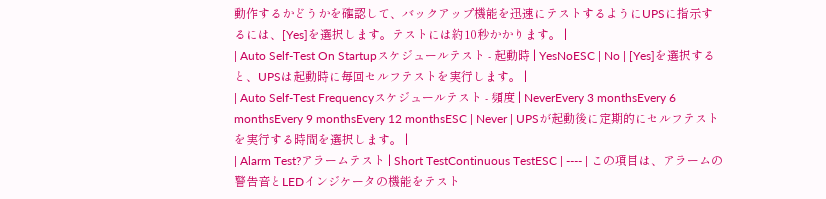動作するかどうかを確認して、バックアップ機能を迅速にテストするようにUPSに指示するには、[Yes]を選択します。テストには約10秒かかります。 |
| Auto Self-Test On Startupスケジュールテスト - 起動時 | YesNoESC | No | [Yes]を選択すると、UPSは起動時に毎回セルフテストを実行します。 |
| Auto Self-Test Frequencyスケジュールテスト - 頻度 | NeverEvery 3 monthsEvery 6 monthsEvery 9 monthsEvery 12 monthsESC | Never | UPSが起動後に定期的にセルフテストを実行する時間を選択します。 |
| Alarm Test?アラームテスト | Short TestContinuous TestESC | ---- | この項目は、アラームの警告音とLEDインジケータの機能をテスト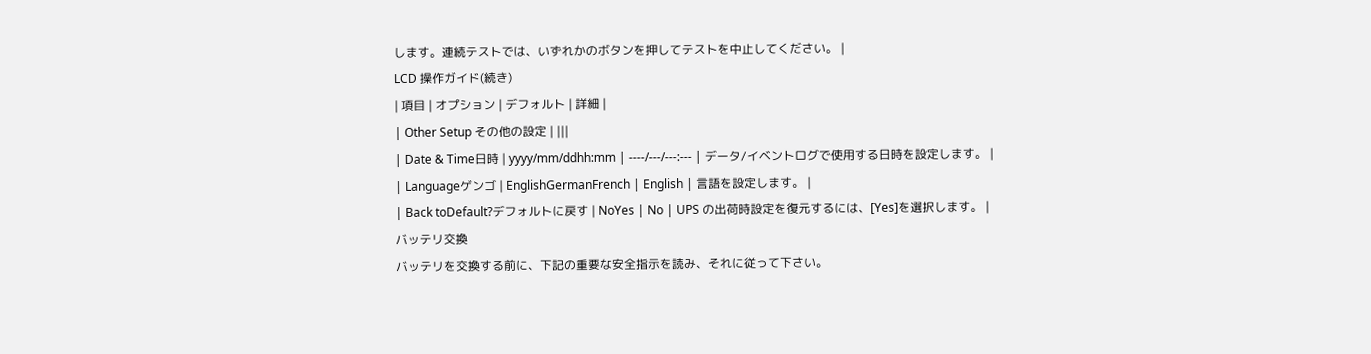します。連続テストでは、いずれかのボタンを押してテストを中止してください。 |
LCD 操作ガイド(続き)
| 項目 | オプション | デフォルト | 詳細 |
| Other Setup その他の設定 | |||
| Date & Time日時 | yyyy/mm/ddhh:mm | ----/---/---:--- | データ/イベントログで使用する日時を設定します。 |
| Languageゲンゴ | EnglishGermanFrench | English | 言語を設定します。 |
| Back toDefault?デフォルトに戻す | NoYes | No | UPS の出荷時設定を復元するには、[Yes]を選択します。 |
バッテリ交換
バッテリを交換する前に、下記の重要な安全指示を読み、それに従って下さい。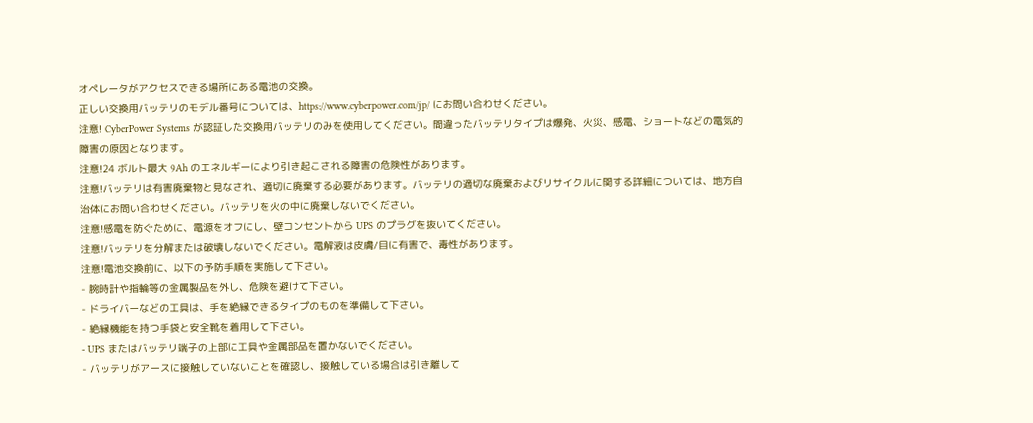オペレータがアクセスできる場所にある電池の交換。
正しい交換用バッテリのモデル番号については、https://www.cyberpower.com/jp/ にお問い合わせください。
注意! CyberPower Systems が認証した交換用バッテリのみを使用してください。間違ったバッテリタイプは爆発、火災、感電、ショートなどの電気的障害の原因となります。
注意!24 ボルト最大 9Ah のエネルギーにより引き起こされる障害の危険性があります。
注意!バッテリは有害廃棄物と見なされ、適切に廃棄する必要があります。バッテリの適切な廃棄およびリサイクルに関する詳細については、地方自治体にお問い合わせください。バッテリを火の中に廃棄しないでください。
注意!感電を防ぐために、電源をオフにし、壁コンセントから UPS のプラグを抜いてください。
注意!バッテリを分解または破壊しないでください。電解液は皮膚/目に有害で、毒性があります。
注意!電池交換前に、以下の予防手順を実施して下さい。
- 腕時計や指輪等の金属製品を外し、危険を避けて下さい。
- ドライバーなどの工具は、手を絶縁できるタイプのものを準備して下さい。
- 絶縁機能を持つ手袋と安全靴を着用して下さい。
- UPS またはバッテリ端子の上部に工具や金属部品を置かないでください。
- バッテリがアースに接触していないことを確認し、接触している場合は引き離して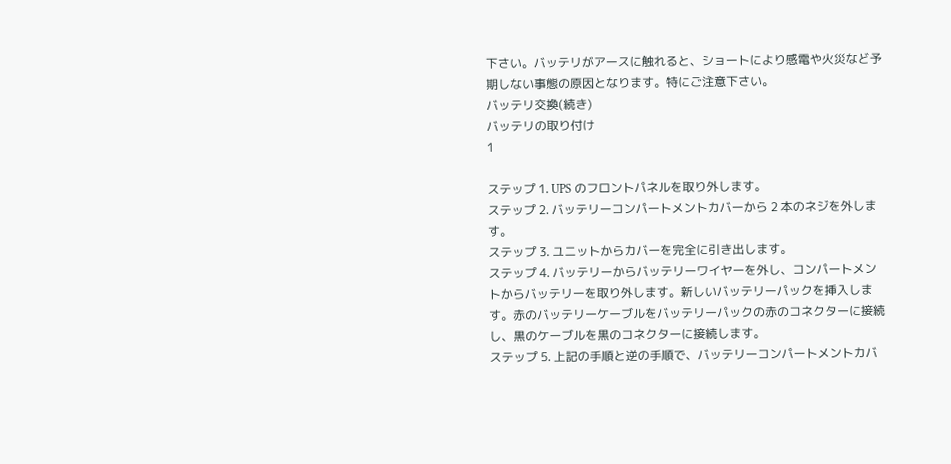下さい。バッテリがアースに触れると、ショートにより感電や火災など予期しない事態の原因となります。特にご注意下さい。
バッテリ交換(続き)
バッテリの取り付け
1

ステップ 1. UPS のフロントパネルを取り外します。
ステップ 2. バッテリーコンパートメントカバーから 2 本のネジを外します。
ステップ 3. ユニットからカバーを完全に引き出します。
ステップ 4. バッテリーからバッテリーワイヤーを外し、コンパートメントからバッテリーを取り外します。新しいバッテリーパックを挿入します。赤のバッテリーケーブルをバッテリーパックの赤のコネクターに接続し、黒のケーブルを黒のコネクターに接続します。
ステップ 5. 上記の手順と逆の手順で、バッテリーコンパートメントカバ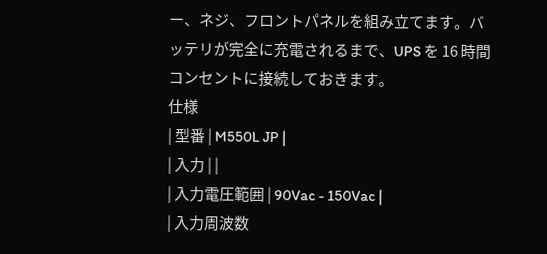ー、ネジ、フロントパネルを組み立てます。バッテリが完全に充電されるまで、UPS を 16 時間コンセントに接続しておきます。
仕様
| 型番 | M550L JP |
| 入力 | |
| 入力電圧範囲 | 90Vac - 150Vac |
| 入力周波数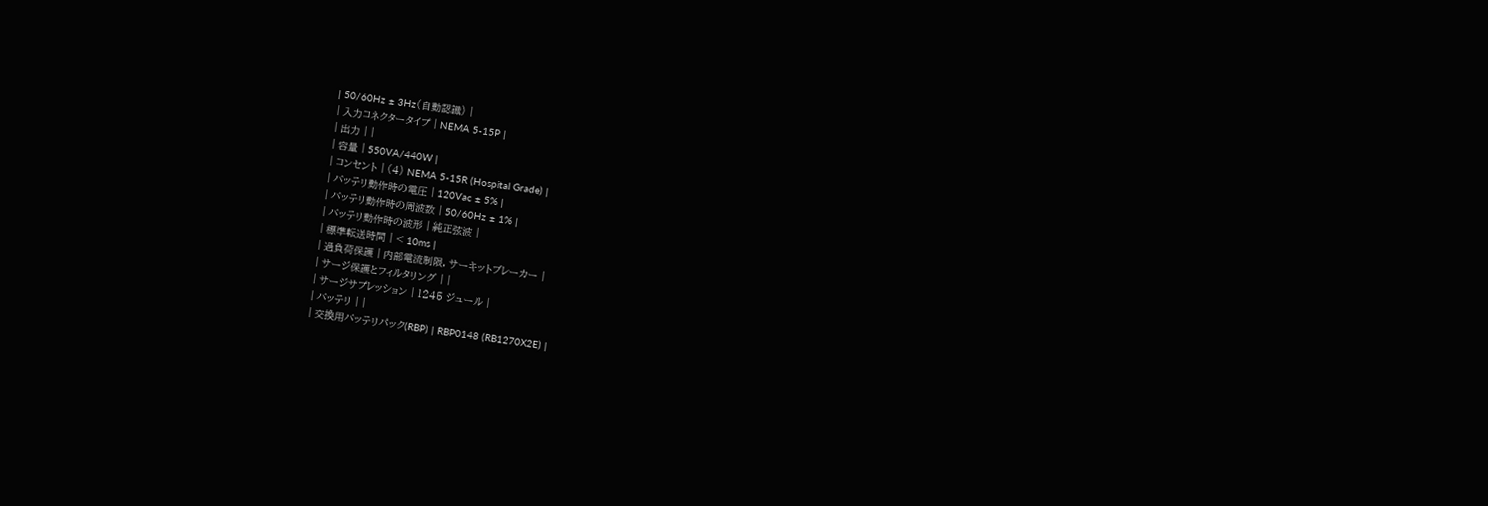| 50/60Hz ± 3Hz(自動認識) |
| 入力コネクタータイプ | NEMA 5-15P |
| 出力 | |
| 容量 | 550VA/440W |
| コンセント | (4) NEMA 5-15R (Hospital Grade) |
| バッテリ動作時の電圧 | 120Vac ± 5% |
| バッテリ動作時の周波数 | 50/60Hz ± 1% |
| バッテリ動作時の波形 | 純正弦波 |
| 標準転送時間 | < 10ms |
| 過負荷保護 | 内部電流制限, サーキットブレーカー |
| サージ保護とフィルタリング | |
| サージサプレッション | 1245 ジュール |
| バッテリ | |
| 交換用バッテリパック(RBP) | RBP0148 (RB1270X2E) |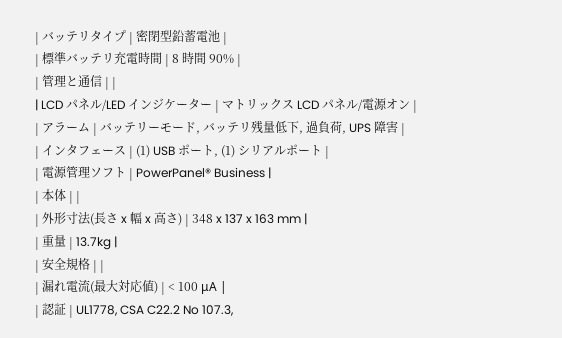| バッテリタイプ | 密閉型鉛蓄電池 |
| 標準バッテリ充電時間 | 8 時間 90% |
| 管理と通信 | |
| LCD パネル/LED インジケーター | マトリックス LCD パネル/電源オン |
| アラーム | バッテリーモード, バッテリ残量低下, 過負荷, UPS 障害 |
| インタフェース | (1) USB ポート, (1) シリアルポート |
| 電源管理ソフト | PowerPanel® Business |
| 本体 | |
| 外形寸法(長さ x 幅 x 高さ) | 348 x 137 x 163 mm |
| 重量 | 13.7kg |
| 安全規格 | |
| 漏れ電流(最大対応値) | < 100 μA |
| 認証 | UL1778, CSA C22.2 No 107.3,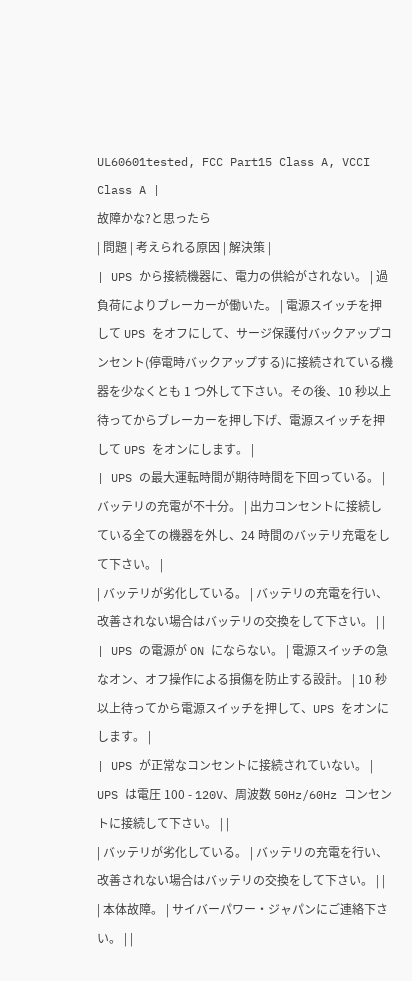UL60601tested, FCC Part15 Class A, VCCI Class A |
故障かな?と思ったら
| 問題 | 考えられる原因 | 解決策 |
| UPS から接続機器に、電力の供給がされない。 | 過負荷によりブレーカーが働いた。 | 電源スイッチを押して UPS をオフにして、サージ保護付バックアップコンセント(停電時バックアップする)に接続されている機器を少なくとも 1 つ外して下さい。その後、10 秒以上待ってからブレーカーを押し下げ、電源スイッチを押して UPS をオンにします。 |
| UPS の最大運転時間が期待時間を下回っている。 | バッテリの充電が不十分。 | 出力コンセントに接続している全ての機器を外し、24 時間のバッテリ充電をして下さい。 |
| バッテリが劣化している。 | バッテリの充電を行い、改善されない場合はバッテリの交換をして下さい。 | |
| UPS の電源が ON にならない。 | 電源スイッチの急なオン、オフ操作による損傷を防止する設計。 | 10 秒以上待ってから電源スイッチを押して、UPS をオンにします。 |
| UPS が正常なコンセントに接続されていない。 | UPS は電圧 100 - 120V、周波数 50Hz/60Hz コンセントに接続して下さい。 | |
| バッテリが劣化している。 | バッテリの充電を行い、改善されない場合はバッテリの交換をして下さい。 | |
| 本体故障。 | サイバーパワー・ジャパンにご連絡下さい。 | |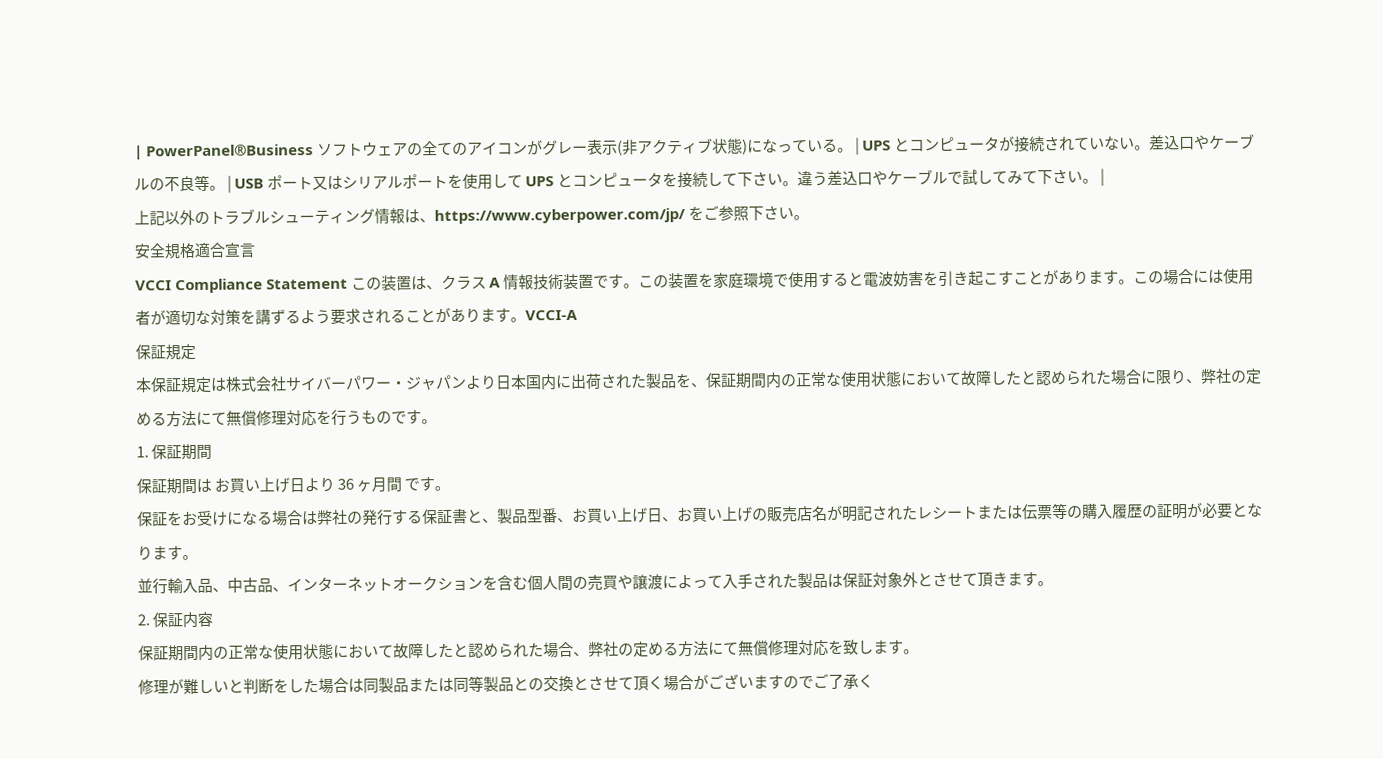| PowerPanel®Business ソフトウェアの全てのアイコンがグレー表示(非アクティブ状態)になっている。 | UPS とコンピュータが接続されていない。差込口やケーブルの不良等。 | USB ポート又はシリアルポートを使用して UPS とコンピュータを接続して下さい。違う差込口やケーブルで試してみて下さい。 |
上記以外のトラブルシューティング情報は、https://www.cyberpower.com/jp/ をご参照下さい。
安全規格適合宣言
VCCI Compliance Statement この装置は、クラス A 情報技術装置です。この装置を家庭環境で使用すると電波妨害を引き起こすことがあります。この場合には使用者が適切な対策を講ずるよう要求されることがあります。VCCI-A
保証規定
本保証規定は株式会社サイバーパワー・ジャパンより日本国内に出荷された製品を、保証期間内の正常な使用状態において故障したと認められた場合に限り、弊社の定める方法にて無償修理対応を行うものです。
1. 保証期間
保証期間は お買い上げ日より 36 ヶ月間 です。
保証をお受けになる場合は弊社の発行する保証書と、製品型番、お買い上げ日、お買い上げの販売店名が明記されたレシートまたは伝票等の購入履歴の証明が必要となります。
並行輸入品、中古品、インターネットオークションを含む個人間の売買や譲渡によって入手された製品は保証対象外とさせて頂きます。
2. 保証内容
保証期間内の正常な使用状態において故障したと認められた場合、弊社の定める方法にて無償修理対応を致します。
修理が難しいと判断をした場合は同製品または同等製品との交換とさせて頂く場合がございますのでご了承く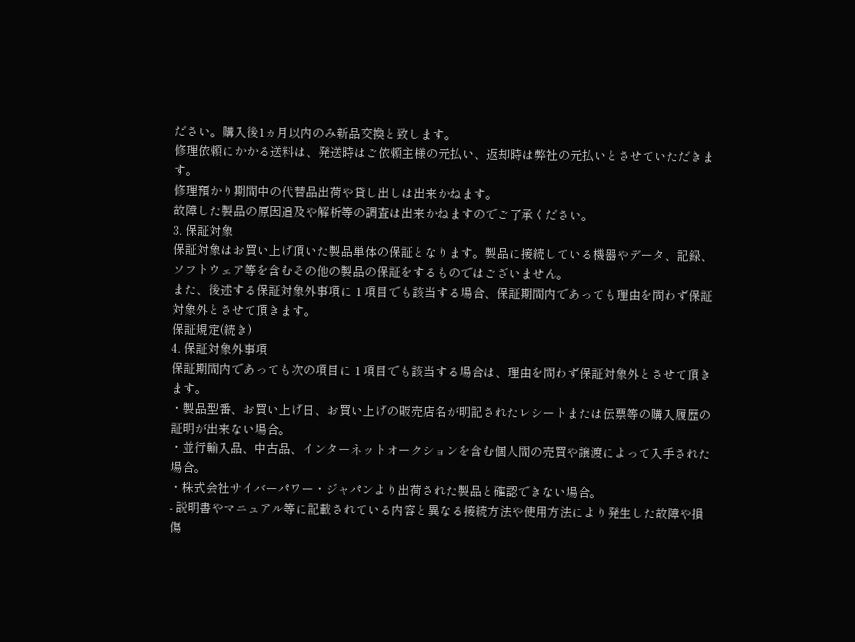ださい。購入後1ヵ月以内のみ新品交換と致します。
修理依頼にかかる送料は、発送時はご依頼主様の元払い、返却時は弊社の元払いとさせていただきます。
修理預かり期間中の代替品出荷や貸し出しは出来かねます。
故障した製品の原因追及や解析等の調査は出来かねますのでご了承ください。
3. 保証対象
保証対象はお買い上げ頂いた製品単体の保証となります。製品に接続している機器やデータ、記録、ソフトウェア等を含むその他の製品の保証をするものではございません。
また、後述する保証対象外事項に 1 項目でも該当する場合、保証期間内であっても理由を問わず保証対象外とさせて頂きます。
保証規定(続き)
4. 保証対象外事項
保証期間内であっても次の項目に 1 項目でも該当する場合は、理由を問わず保証対象外とさせて頂きます。
・製品型番、お買い上げ日、お買い上げの販売店名が明記されたレシートまたは伝票等の購入履歴の証明が出来ない場合。
・並行輸入品、中古品、インターネットオークションを含む個人間の売買や譲渡によって入手された場合。
・株式会社サイバーパワー・ジャパンより出荷された製品と確認できない場合。
- 説明書やマニュアル等に記載されている内容と異なる接続方法や使用方法により発生した故障や損傷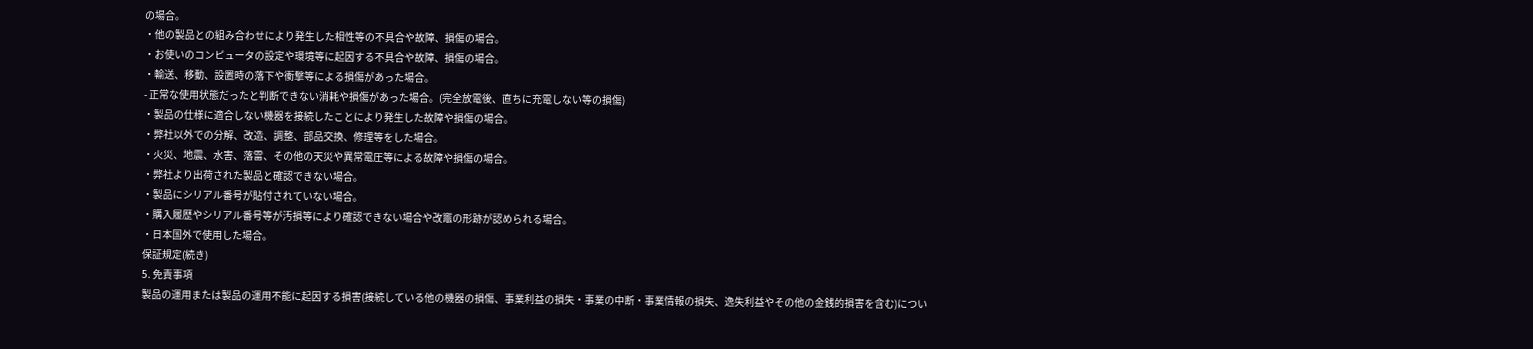の場合。
・他の製品との組み合わせにより発生した相性等の不具合や故障、損傷の場合。
・お使いのコンピュータの設定や環境等に起因する不具合や故障、損傷の場合。
・輸送、移動、設置時の落下や衝撃等による損傷があった場合。
- 正常な使用状態だったと判断できない消耗や損傷があった場合。(完全放電後、直ちに充電しない等の損傷)
・製品の仕様に適合しない機器を接続したことにより発生した故障や損傷の場合。
・弊社以外での分解、改造、調整、部品交換、修理等をした場合。
・火災、地震、水害、落雷、その他の天災や異常電圧等による故障や損傷の場合。
・弊社より出荷された製品と確認できない場合。
・製品にシリアル番号が貼付されていない場合。
・購入履歴やシリアル番号等が汚損等により確認できない場合や改竈の形跡が認められる場合。
・日本国外で使用した場合。
保証規定(続き)
5. 免責事項
製品の運用または製品の運用不能に起因する損害(接続している他の機器の損傷、事業利益の損失・事業の中断・事業情報の損失、逸失利益やその他の金銭的損害を含む)につい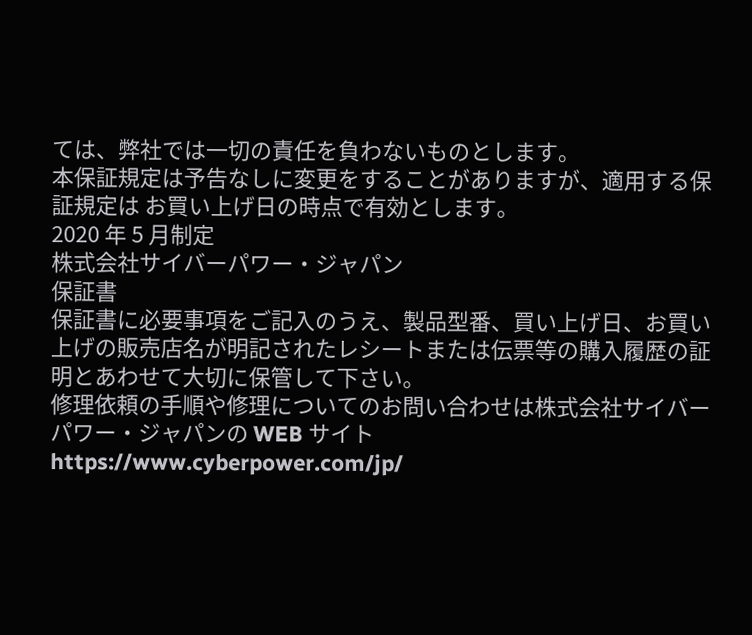ては、弊社では一切の責任を負わないものとします。
本保証規定は予告なしに変更をすることがありますが、適用する保証規定は お買い上げ日の時点で有効とします。
2020 年 5 月制定
株式会社サイバーパワー・ジャパン
保証書
保証書に必要事項をご記入のうえ、製品型番、買い上げ日、お買い上げの販売店名が明記されたレシートまたは伝票等の購入履歴の証明とあわせて大切に保管して下さい。
修理依頼の手順や修理についてのお問い合わせは株式会社サイバーパワー・ジャパンの WEB サイト https://www.cyberpower.com/jp/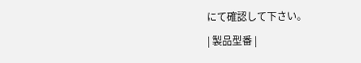にて確認して下さい。
| 製品型番 |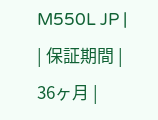M550L JP |
| 保証期間 | 36ヶ月 |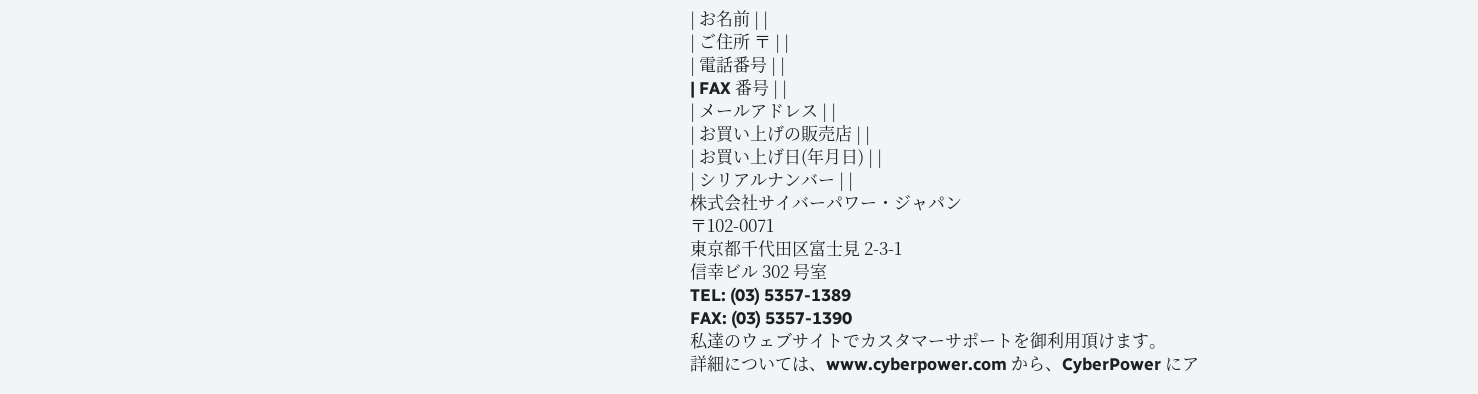| お名前 | |
| ご住所 〒 | |
| 電話番号 | |
| FAX 番号 | |
| メールアドレス | |
| お買い上げの販売店 | |
| お買い上げ日(年月日) | |
| シリアルナンバー | |
株式会社サイバーパワー・ジャパン
〒102-0071
東京都千代田区富士見 2-3-1
信幸ビル 302 号室
TEL: (03) 5357-1389
FAX: (03) 5357-1390
私達のウェブサイトでカスタマーサポートを御利用頂けます。
詳細については、www.cyberpower.com から、CyberPower にア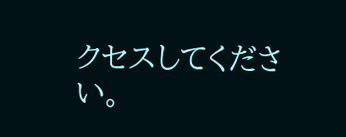クセスしてください。